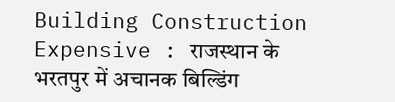Building Construction Expensive : राजस्थान के भरतपुर में अचानक बिल्डिंग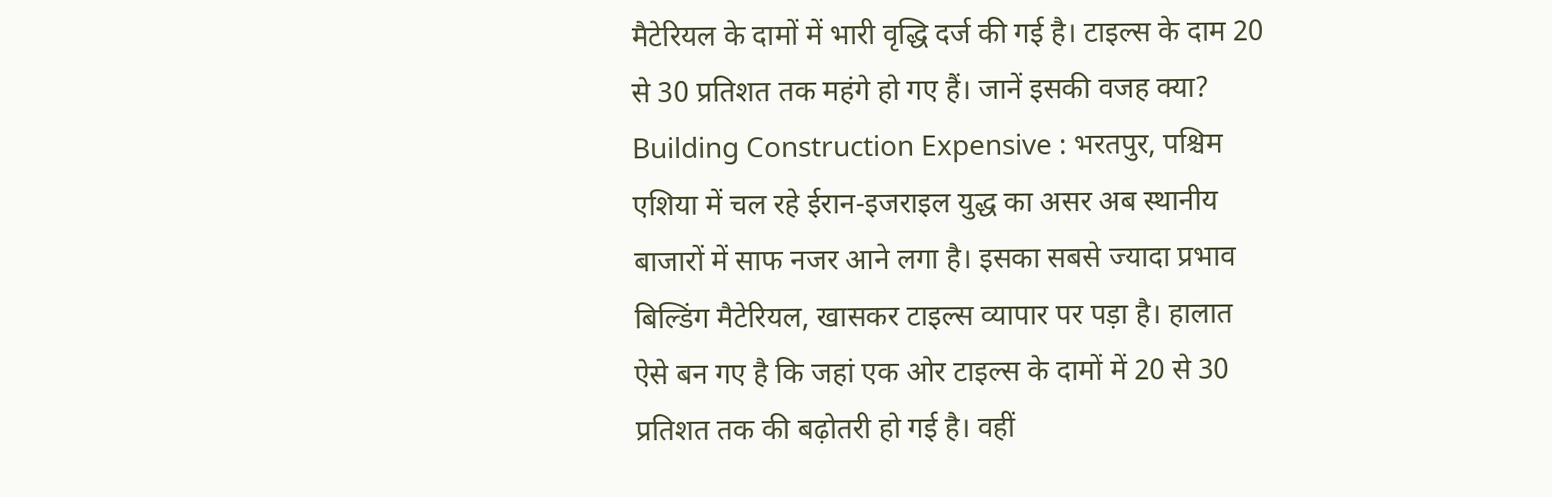मैटेरियल के दामों में भारी वृद्धि दर्ज की गई है। टाइल्स के दाम 20 से 30 प्रतिशत तक महंगे हो गए हैं। जानें इसकी वजह क्या?
Building Construction Expensive : भरतपुर, पश्चिम एशिया में चल रहे ईरान-इजराइल युद्ध का असर अब स्थानीय बाजारों में साफ नजर आने लगा है। इसका सबसे ज्यादा प्रभाव बिल्डिंग मैटेरियल, खासकर टाइल्स व्यापार पर पड़ा है। हालात ऐसे बन गए है कि जहां एक ओर टाइल्स के दामों में 20 से 30 प्रतिशत तक की बढ़ोतरी हो गई है। वहीं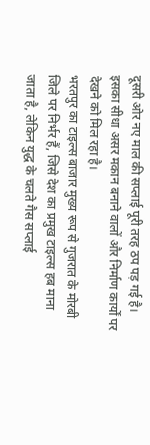दूसरी ओर नए माल की सप्लाई पूरी तरह ठप पड़ गई है। इसका सीधा असर मकान बनाने वालों और निर्माण कार्यों पर देखने को मिल रहा है।
भरतपुर का टाइल्स बाजार मुख्य रूप से गुजरात के मोरबी जिले पर निर्भर हैं, जिसे देश का प्रमुख टाइल्स हब माना जाता है, लेकिन युद्ध के चलते गैस सप्लाई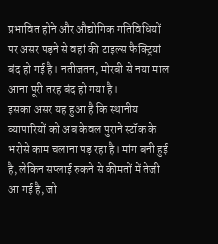प्रभावित होने और औद्योगिक गतिविधियों पर असर पड़ने से वहां की टाइल्स फैक्ट्रियां बंद हो गई है। नतीजतन, मोरबी से नया माल आना पूरी तरह बंद हो गया है।
इसका असर यह हुआ है कि स्थानीय व्यापारियों को अब केवल पुराने स्टॉक के भरोसे काम चलाना पड़ रहा है। मांग बनी हुई है, लेकिन सप्लाई रुकने से कीमतों में तेजी आ गई है, जो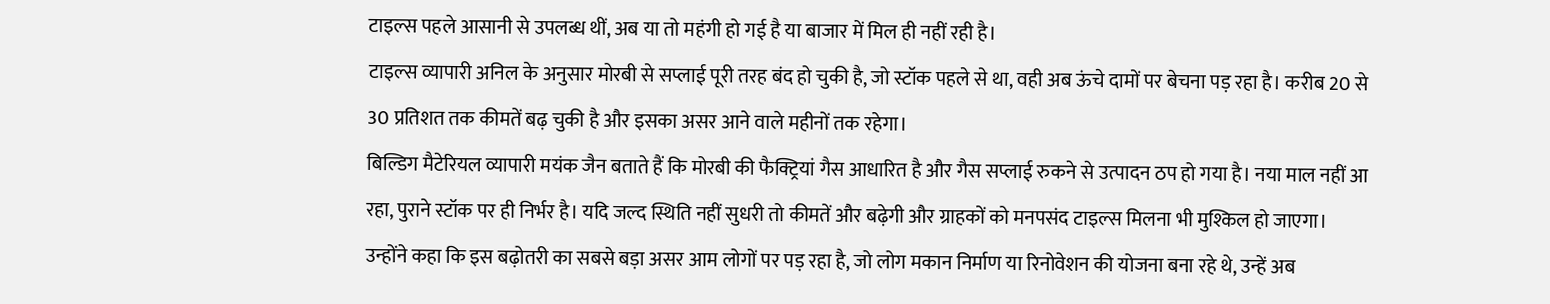टाइल्स पहले आसानी से उपलब्ध थीं, अब या तो महंगी हो गई है या बाजार में मिल ही नहीं रही है।
टाइल्स व्यापारी अनिल के अनुसार मोरबी से सप्लाई पूरी तरह बंद हो चुकी है, जो स्टॉक पहले से था, वही अब ऊंचे दामों पर बेचना पड़ रहा है। करीब 20 से 30 प्रतिशत तक कीमतें बढ़ चुकी है और इसका असर आने वाले महीनों तक रहेगा।
बिल्डिग मैटेरियल व्यापारी मयंक जैन बताते हैं कि मोरबी की फैक्ट्रियां गैस आधारित है और गैस सप्लाई रुकने से उत्पादन ठप हो गया है। नया माल नहीं आ रहा, पुराने स्टॉक पर ही निर्भर है। यदि जल्द स्थिति नहीं सुधरी तो कीमतें और बढ़ेगी और ग्राहकों को मनपसंद टाइल्स मिलना भी मुश्किल हो जाएगा।
उन्होंने कहा कि इस बढ़ोतरी का सबसे बड़ा असर आम लोगों पर पड़ रहा है, जो लोग मकान निर्माण या रिनोवेशन की योजना बना रहे थे, उन्हें अब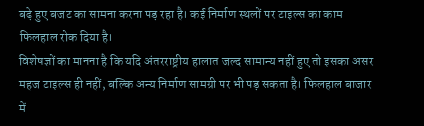बढ़े हुए बजट का सामना करना पड़ रहा है। कई निर्माण स्थलों पर टाइल्स का काम फिलहाल रोक दिया है।
विशेषज्ञों का मानना है कि यदि अंतरराष्ट्रीय हालात जल्द सामान्य नहीं हुए तो इसका असर महज टाइल्स ही नहीं, बल्कि अन्य निर्माण सामग्री पर भी पड़ सकता है। फिलहाल बाजार में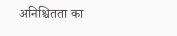अनिश्चितता का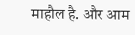माहौल है. और आम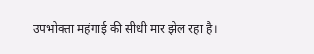उपभोक्ता महंगाई की सीधी मार झेल रहा है।